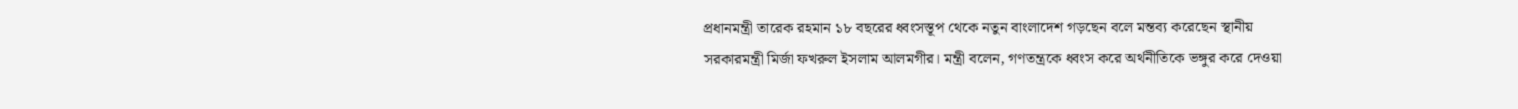প্রধানমন্ত্রী তারেক রহমান ১৮ বছরের ধ্বংসস্তূপ থেকে নতুন বাংলাদেশ গড়ছেন বলে মন্তব্য করেছেন স্থানীয় সরকারমন্ত্রী মির্জা ফখরুল ইসলাম আলমগীর। মন্ত্রী বলেন, গণতন্ত্রকে ধ্বংস করে অর্থনীতিকে ভঙ্গুর করে দেওয়া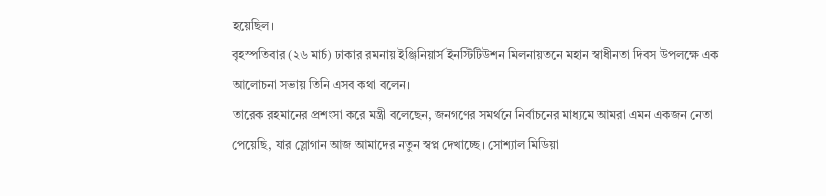হয়েছিল।
বৃহস্পতিবার (২৬ মার্চ) ঢাকার রমনায় ইঞ্জিনিয়ার্স ইনস্টিটিউশন মিলনায়তনে মহান স্বাধীনতা দিবস উপলক্ষে এক আলোচনা সভায় তিনি এসব কথা বলেন।
তারেক রহমানের প্রশংসা করে মন্ত্রী বলেছেন, জনগণের সমর্থনে নির্বাচনের মাধ্যমে আমরা এমন একজন নেতা পেয়েছি, যার স্লোগান আজ আমাদের নতুন স্বপ্ন দেখাচ্ছে। সোশ্যাল মিডিয়া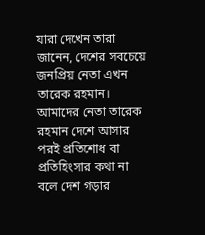যারা দেখেন তারা জানেন, দেশের সবচেয়ে জনপ্রিয় নেতা এখন তারেক রহমান। আমাদের নেতা তারেক রহমান দেশে আসার পরই প্রতিশোধ বা প্রতিহিংসার কথা না বলে দেশ গড়ার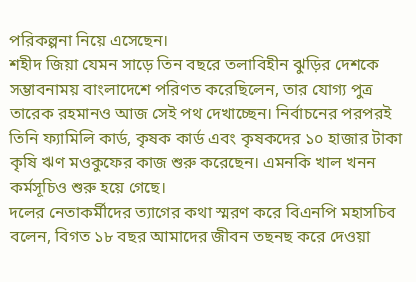পরিকল্পনা নিয়ে এসেছেন।
শহীদ জিয়া যেমন সাড়ে তিন বছরে তলাবিহীন ঝুড়ির দেশকে সম্ভাবনাময় বাংলাদেশে পরিণত করেছিলেন, তার যোগ্য পুত্র তারেক রহমানও আজ সেই পথ দেখাচ্ছেন। নির্বাচনের পরপরই তিনি ফ্যামিলি কার্ড, কৃষক কার্ড এবং কৃষকদের ১০ হাজার টাকা কৃষি ঋণ মওকুফের কাজ শুরু করেছেন। এমনকি খাল খনন কর্মসূচিও শুরু হয়ে গেছে।
দলের নেতাকর্মীদের ত্যাগের কথা স্মরণ করে বিএনপি মহাসচিব বলেন, বিগত ১৮ বছর আমাদের জীবন তছনছ করে দেওয়া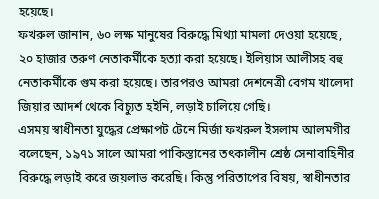হয়েছে।
ফখরুল জানান, ৬০ লক্ষ মানুষের বিরুদ্ধে মিথ্যা মামলা দেওয়া হয়েছে, ২০ হাজার তরুণ নেতাকর্মীকে হত্যা করা হয়েছে। ইলিয়াস আলীসহ বহু নেতাকর্মীকে গুম করা হয়েছে। তারপরও আমরা দেশনেত্রী বেগম খালেদা জিয়ার আদর্শ থেকে বিচ্যুত হইনি, লড়াই চালিয়ে গেছি।
এসময় স্বাধীনতা যুদ্ধের প্রেক্ষাপট টেনে মির্জা ফখরুল ইসলাম আলমগীর বলেছেন, ১৯৭১ সালে আমরা পাকিস্তানের তৎকালীন শ্রেষ্ঠ সেনাবাহিনীর বিরুদ্ধে লড়াই করে জয়লাভ করেছি। কিন্তু পরিতাপের বিষয়, স্বাধীনতার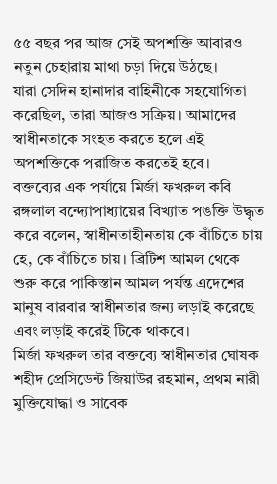৫৫ বছর পর আজ সেই অপশক্তি আবারও নতুন চেহারায় মাথা চড়া দিয়ে উঠছে।
যারা সেদিন হানাদার বাহিনীকে সহযোগিতা করেছিল, তারা আজও সক্রিয়। আমাদের স্বাধীনতাকে সংহত করতে হলে এই অপশক্তিকে পরাজিত করতেই হবে।
বক্তব্যের এক পর্যায়ে মির্জা ফখরুল কবি রঙ্গলাল বন্দ্যোপাধ্যায়ের বিখ্যাত পঙক্তি উদ্ধৃত করে বলেন, স্বাধীনতাহীনতায় কে বাঁচিতে চায় হে, কে বাঁচিতে চায়। ব্রিটিশ আমল থেকে শুরু করে পাকিস্তান আমল পর্যন্ত এদেশের মানুষ বারবার স্বাধীনতার জন্য লড়াই করেছে এবং লড়াই করেই টিকে থাকবে।
মির্জা ফখরুল তার বক্তব্যে স্বাধীনতার ঘোষক শহীদ প্রেসিডেন্ট জিয়াউর রহমান, প্রথম নারী মুক্তিযোদ্ধা ও সাবেক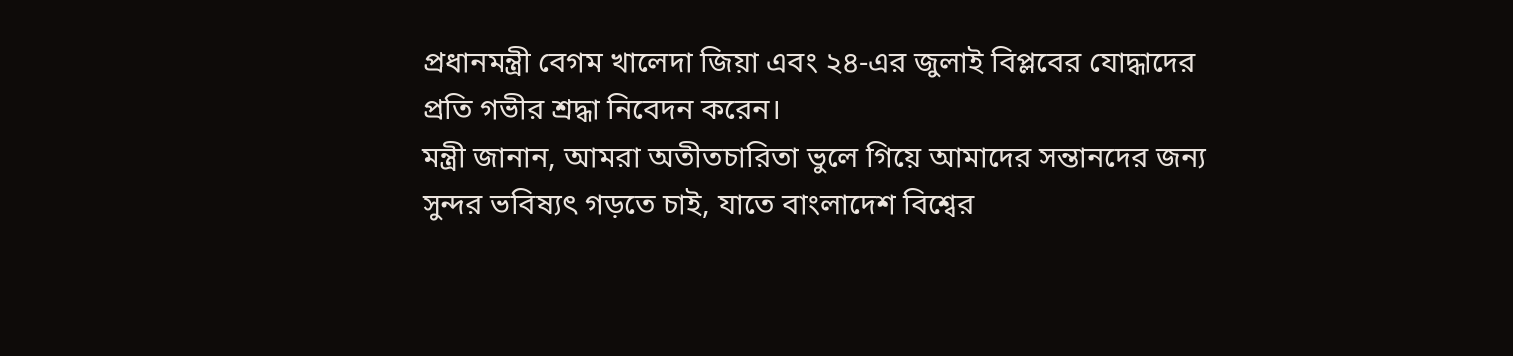প্রধানমন্ত্রী বেগম খালেদা জিয়া এবং ২৪-এর জুলাই বিপ্লবের যোদ্ধাদের প্রতি গভীর শ্রদ্ধা নিবেদন করেন।
মন্ত্রী জানান, আমরা অতীতচারিতা ভুলে গিয়ে আমাদের সন্তানদের জন্য সুন্দর ভবিষ্যৎ গড়তে চাই, যাতে বাংলাদেশ বিশ্বের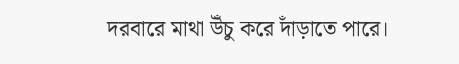দরবারে মাথা উঁচু করে দাঁড়াতে পারে।